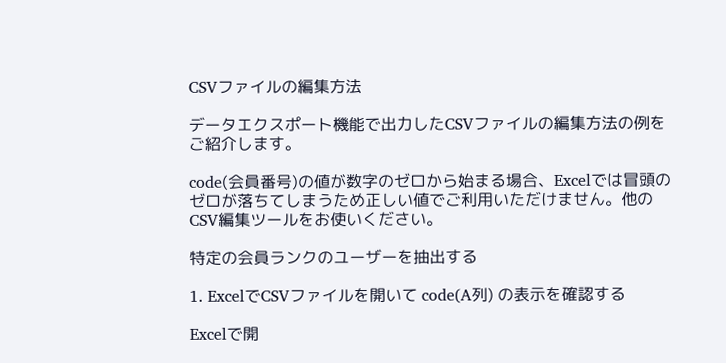CSVファイルの編集方法

データエクスポート機能で出力したCSVファイルの編集方法の例をご紹介します。

code(会員番号)の値が数字のゼロから始まる場合、Excelでは冒頭のゼロが落ちてしまうため正しい値でご利用いただけません。他のCSV編集ツールをお使いください。

特定の会員ランクのユーザーを抽出する

1. ExcelでCSVファイルを開いて code(A列) の表示を確認する

Excelで開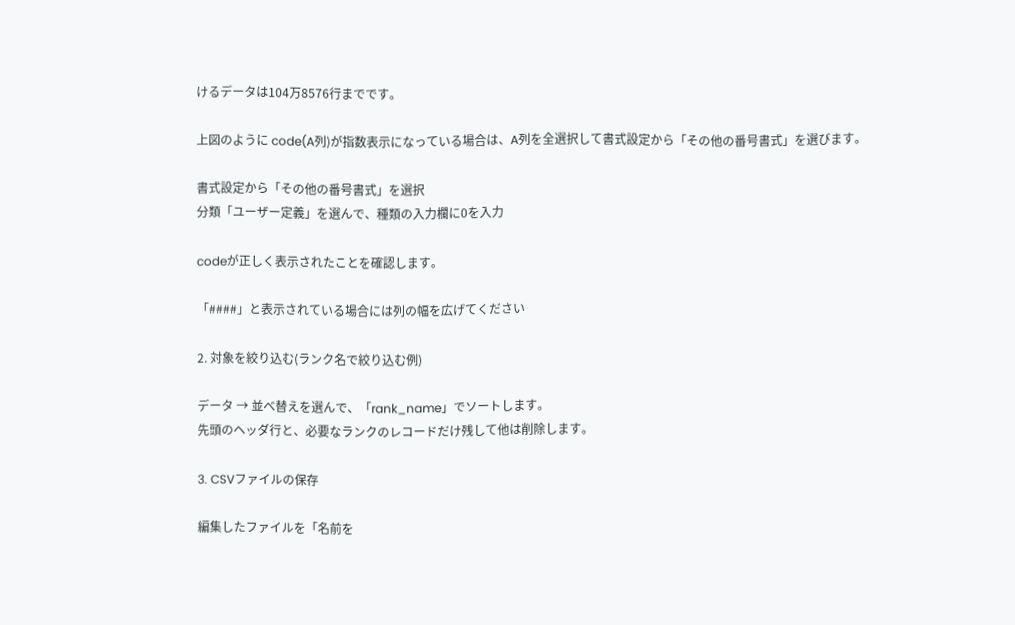けるデータは104万8576行までです。

上図のように code(A列)が指数表示になっている場合は、A列を全選択して書式設定から「その他の番号書式」を選びます。

書式設定から「その他の番号書式」を選択
分類「ユーザー定義」を選んで、種類の入力欄に0を入力

codeが正しく表示されたことを確認します。

「####」と表示されている場合には列の幅を広げてください

2. 対象を絞り込む(ランク名で絞り込む例)

データ → 並べ替えを選んで、「rank_name」でソートします。
先頭のヘッダ行と、必要なランクのレコードだけ残して他は削除します。

3. CSVファイルの保存

編集したファイルを「名前を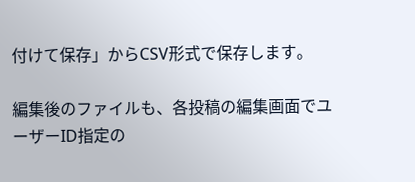付けて保存」からCSV形式で保存します。

編集後のファイルも、各投稿の編集画面でユーザーID指定の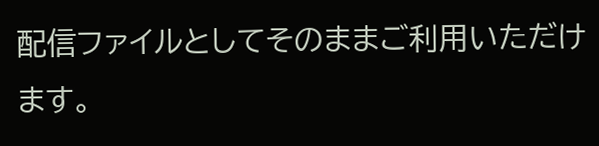配信ファイルとしてそのままご利用いただけます。